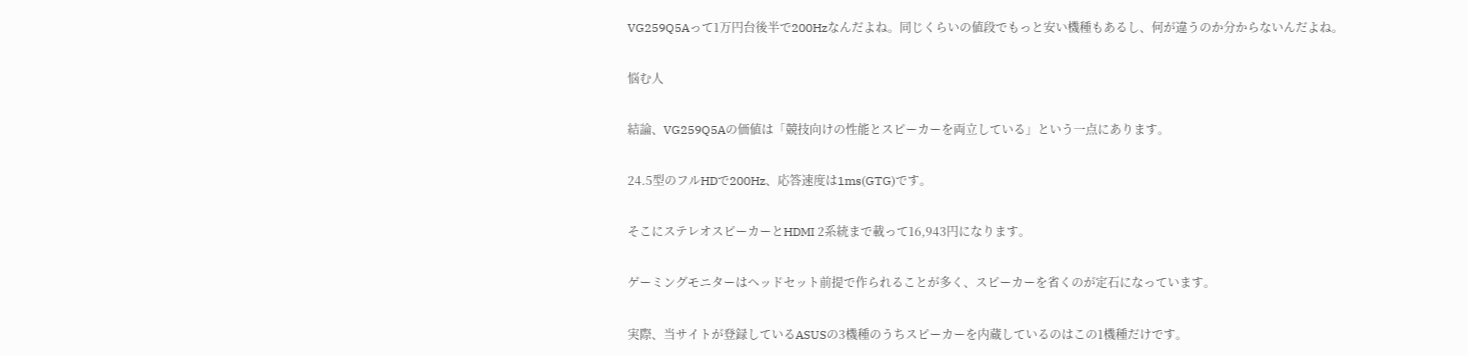VG259Q5Aって1万円台後半で200Hzなんだよね。同じくらいの値段でもっと安い機種もあるし、何が違うのか分からないんだよね。

悩む人

結論、VG259Q5Aの価値は「競技向けの性能とスピーカーを両立している」という一点にあります。

24.5型のフルHDで200Hz、応答速度は1ms(GTG)です。

そこにステレオスピーカーとHDMI 2系統まで載って16,943円になります。

ゲーミングモニターはヘッドセット前提で作られることが多く、スピーカーを省くのが定石になっています。

実際、当サイトが登録しているASUSの3機種のうちスピーカーを内蔵しているのはこの1機種だけです。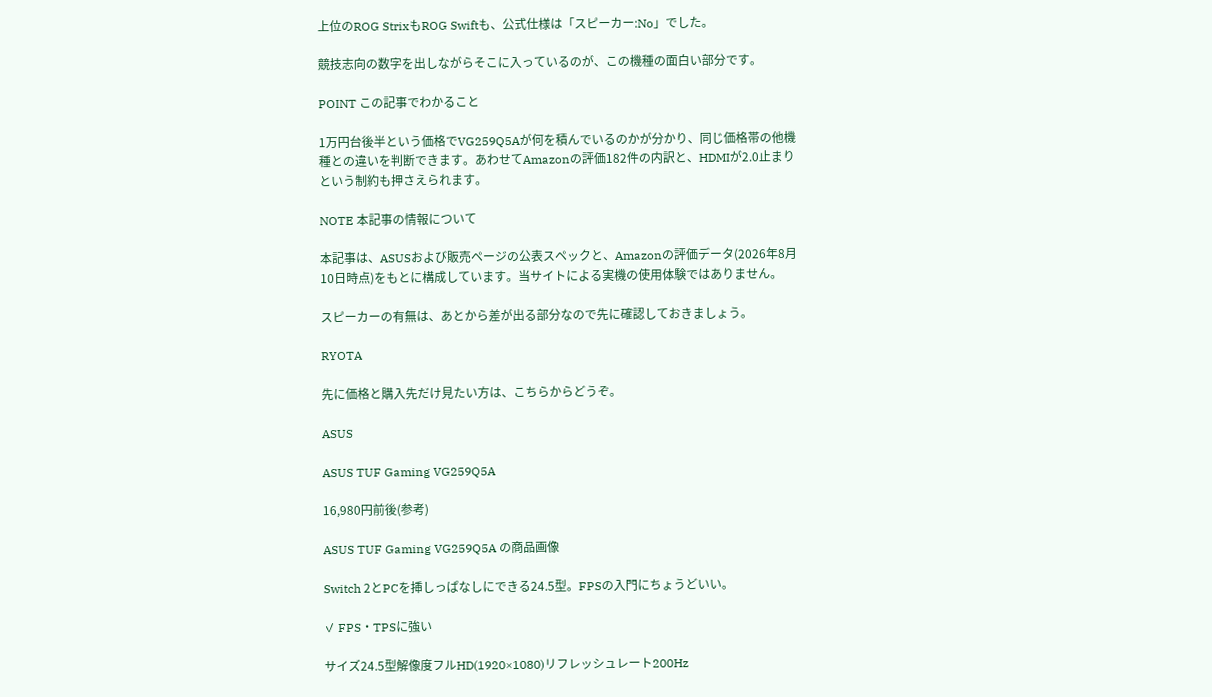上位のROG StrixもROG Swiftも、公式仕様は「スピーカー:No」でした。

競技志向の数字を出しながらそこに入っているのが、この機種の面白い部分です。

POINT この記事でわかること

1万円台後半という価格でVG259Q5Aが何を積んでいるのかが分かり、同じ価格帯の他機種との違いを判断できます。あわせてAmazonの評価182件の内訳と、HDMIが2.0止まりという制約も押さえられます。

NOTE 本記事の情報について

本記事は、ASUSおよび販売ページの公表スペックと、Amazonの評価データ(2026年8月10日時点)をもとに構成しています。当サイトによる実機の使用体験ではありません。

スピーカーの有無は、あとから差が出る部分なので先に確認しておきましょう。

RYOTA

先に価格と購入先だけ見たい方は、こちらからどうぞ。

ASUS

ASUS TUF Gaming VG259Q5A

16,980円前後(参考)

ASUS TUF Gaming VG259Q5A の商品画像

Switch 2とPCを挿しっぱなしにできる24.5型。FPSの入門にちょうどいい。

✓ FPS・TPSに強い

サイズ24.5型解像度フルHD(1920×1080)リフレッシュレート200Hz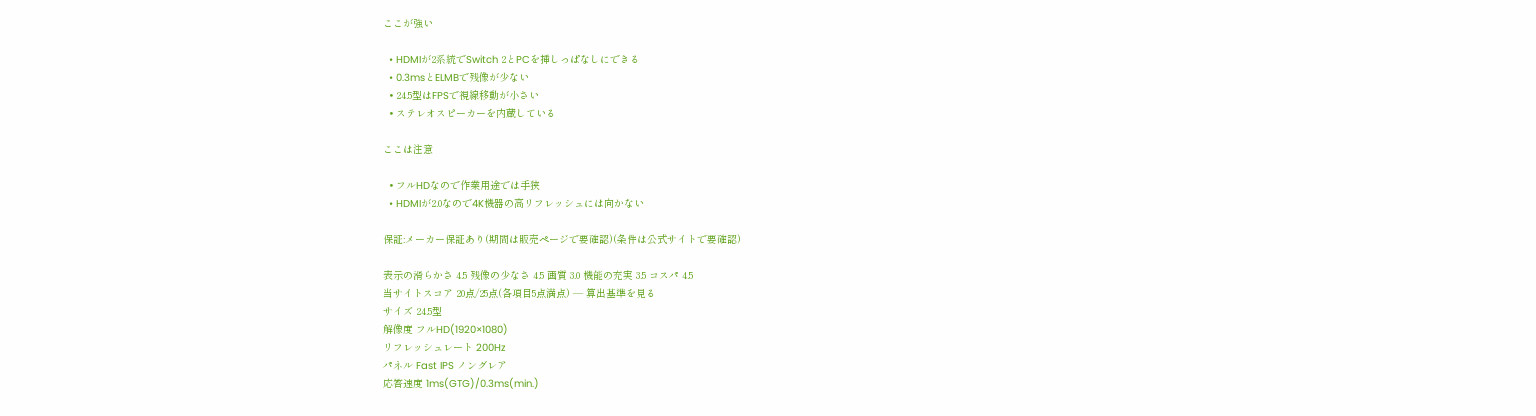ここが強い

  • HDMIが2系統でSwitch 2とPCを挿しっぱなしにできる
  • 0.3msとELMBで残像が少ない
  • 24.5型はFPSで視線移動が小さい
  • ステレオスピーカーを内蔵している

ここは注意

  • フルHDなので作業用途では手狭
  • HDMIが2.0なので4K機器の高リフレッシュには向かない

保証:メーカー保証あり(期間は販売ページで要確認)(条件は公式サイトで要確認)

表示の滑らかさ 4.5 残像の少なさ 4.5 画質 3.0 機能の充実 3.5 コスパ 4.5
当サイトスコア 20点/25点(各項目5点満点) — 算出基準を見る
サイズ 24.5型
解像度 フルHD(1920×1080)
リフレッシュレート 200Hz
パネル Fast IPS ノングレア
応答速度 1ms(GTG)/0.3ms(min.)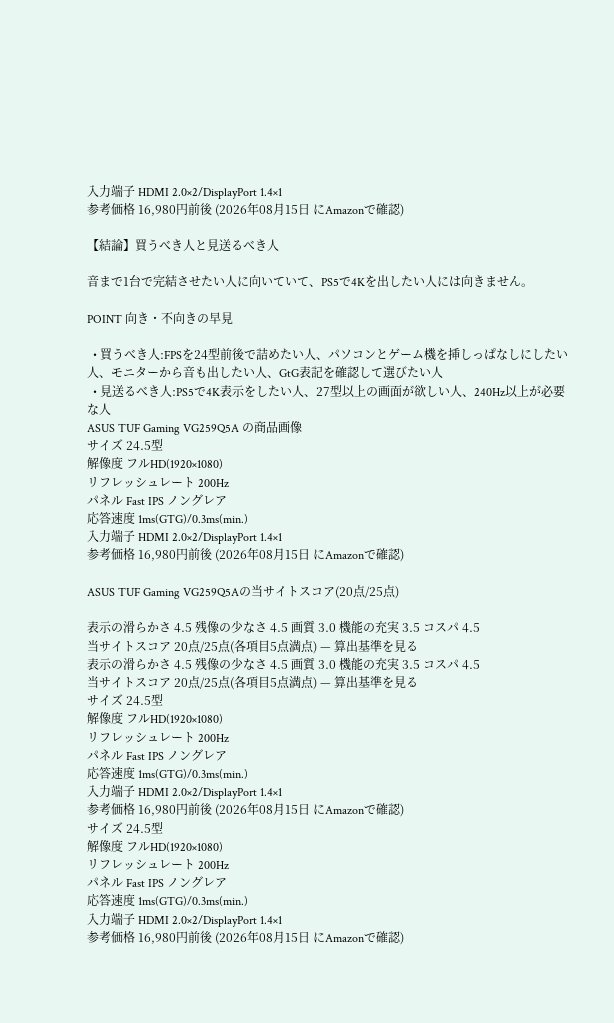入力端子 HDMI 2.0×2/DisplayPort 1.4×1
参考価格 16,980円前後 (2026年08月15日 にAmazonで確認)

【結論】買うべき人と見送るべき人

音まで1台で完結させたい人に向いていて、PS5で4Kを出したい人には向きません。

POINT 向き・不向きの早見

  • 買うべき人:FPSを24型前後で詰めたい人、パソコンとゲーム機を挿しっぱなしにしたい人、モニターから音も出したい人、GtG表記を確認して選びたい人
  • 見送るべき人:PS5で4K表示をしたい人、27型以上の画面が欲しい人、240Hz以上が必要な人
ASUS TUF Gaming VG259Q5A の商品画像
サイズ 24.5型
解像度 フルHD(1920×1080)
リフレッシュレート 200Hz
パネル Fast IPS ノングレア
応答速度 1ms(GTG)/0.3ms(min.)
入力端子 HDMI 2.0×2/DisplayPort 1.4×1
参考価格 16,980円前後 (2026年08月15日 にAmazonで確認)

ASUS TUF Gaming VG259Q5Aの当サイトスコア(20点/25点)

表示の滑らかさ 4.5 残像の少なさ 4.5 画質 3.0 機能の充実 3.5 コスパ 4.5
当サイトスコア 20点/25点(各項目5点満点) — 算出基準を見る
表示の滑らかさ 4.5 残像の少なさ 4.5 画質 3.0 機能の充実 3.5 コスパ 4.5
当サイトスコア 20点/25点(各項目5点満点) — 算出基準を見る
サイズ 24.5型
解像度 フルHD(1920×1080)
リフレッシュレート 200Hz
パネル Fast IPS ノングレア
応答速度 1ms(GTG)/0.3ms(min.)
入力端子 HDMI 2.0×2/DisplayPort 1.4×1
参考価格 16,980円前後 (2026年08月15日 にAmazonで確認)
サイズ 24.5型
解像度 フルHD(1920×1080)
リフレッシュレート 200Hz
パネル Fast IPS ノングレア
応答速度 1ms(GTG)/0.3ms(min.)
入力端子 HDMI 2.0×2/DisplayPort 1.4×1
参考価格 16,980円前後 (2026年08月15日 にAmazonで確認)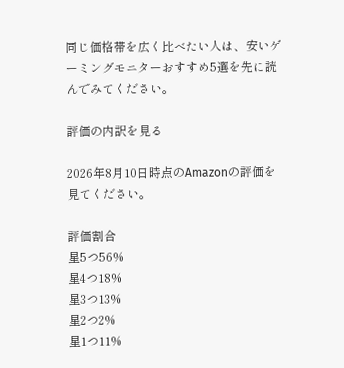同じ価格帯を広く比べたい人は、安いゲーミングモニターおすすめ5選を先に読んでみてください。

評価の内訳を見る

2026年8月10日時点のAmazonの評価を見てください。

評価割合
星5つ56%
星4つ18%
星3つ13%
星2つ2%
星1つ11%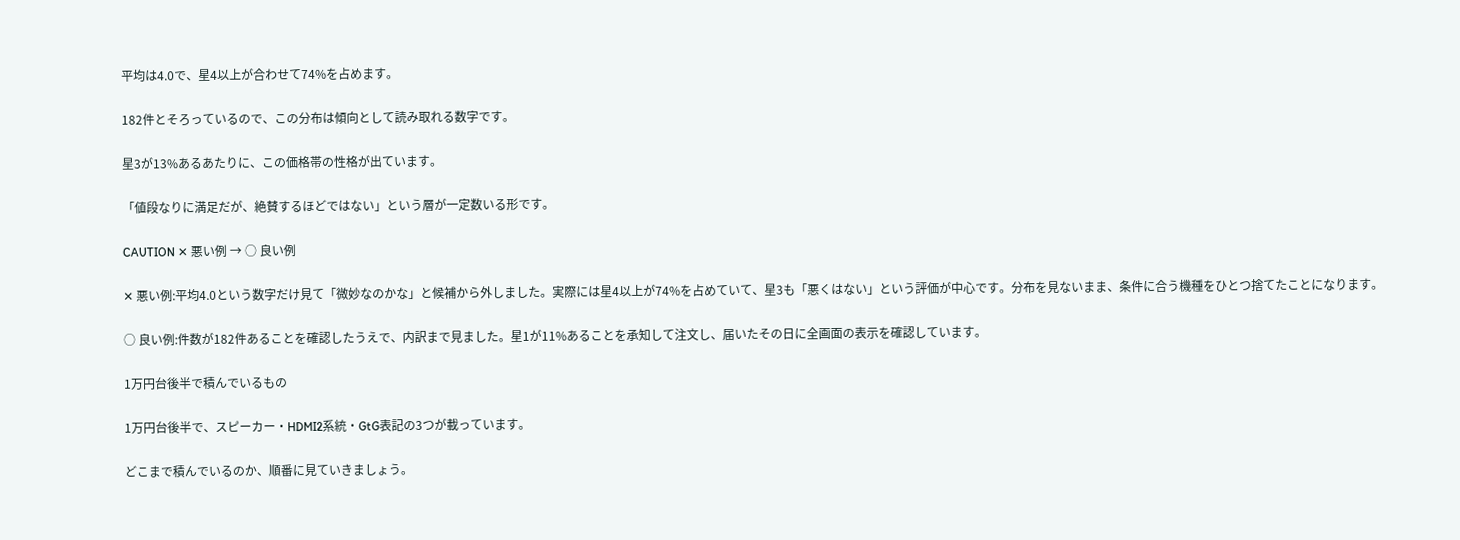平均は4.0で、星4以上が合わせて74%を占めます。

182件とそろっているので、この分布は傾向として読み取れる数字です。

星3が13%あるあたりに、この価格帯の性格が出ています。

「値段なりに満足だが、絶賛するほどではない」という層が一定数いる形です。

CAUTION ✕ 悪い例 → ○ 良い例

✕ 悪い例:平均4.0という数字だけ見て「微妙なのかな」と候補から外しました。実際には星4以上が74%を占めていて、星3も「悪くはない」という評価が中心です。分布を見ないまま、条件に合う機種をひとつ捨てたことになります。

○ 良い例:件数が182件あることを確認したうえで、内訳まで見ました。星1が11%あることを承知して注文し、届いたその日に全画面の表示を確認しています。

1万円台後半で積んでいるもの

1万円台後半で、スピーカー・HDMI2系統・GtG表記の3つが載っています。

どこまで積んでいるのか、順番に見ていきましょう。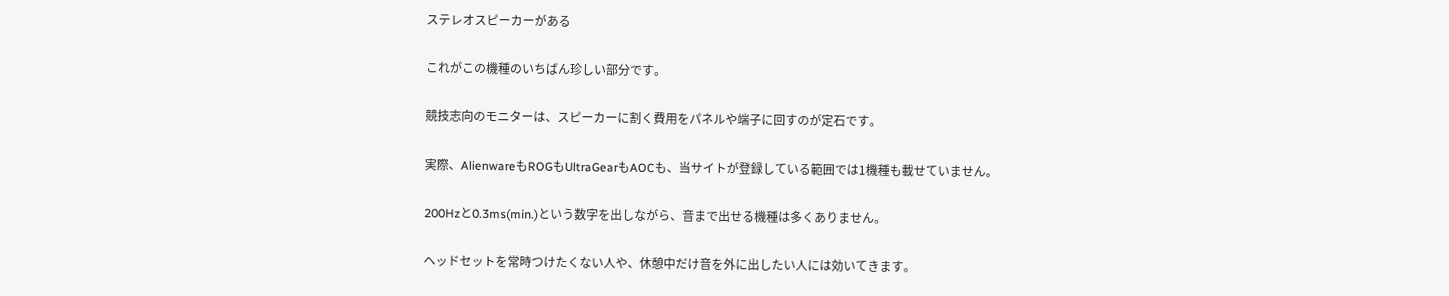ステレオスピーカーがある

これがこの機種のいちばん珍しい部分です。

競技志向のモニターは、スピーカーに割く費用をパネルや端子に回すのが定石です。

実際、AlienwareもROGもUltraGearもAOCも、当サイトが登録している範囲では1機種も載せていません。

200Hzと0.3ms(min.)という数字を出しながら、音まで出せる機種は多くありません。

ヘッドセットを常時つけたくない人や、休憩中だけ音を外に出したい人には効いてきます。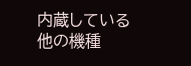内蔵している他の機種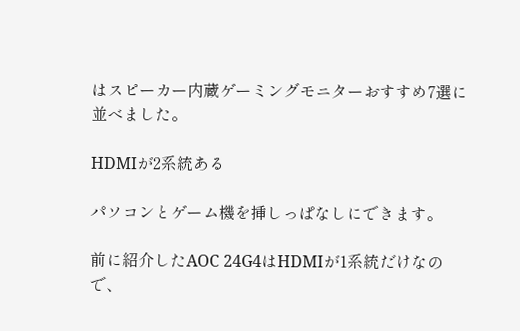はスピーカー内蔵ゲーミングモニターおすすめ7選に並べました。

HDMIが2系統ある

パソコンとゲーム機を挿しっぱなしにできます。

前に紹介したAOC 24G4はHDMIが1系統だけなので、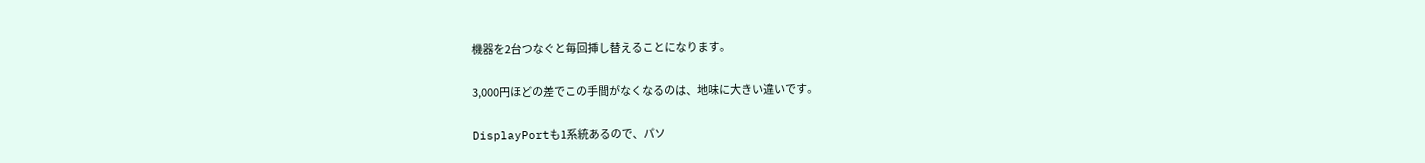機器を2台つなぐと毎回挿し替えることになります。

3,000円ほどの差でこの手間がなくなるのは、地味に大きい違いです。

DisplayPortも1系統あるので、パソ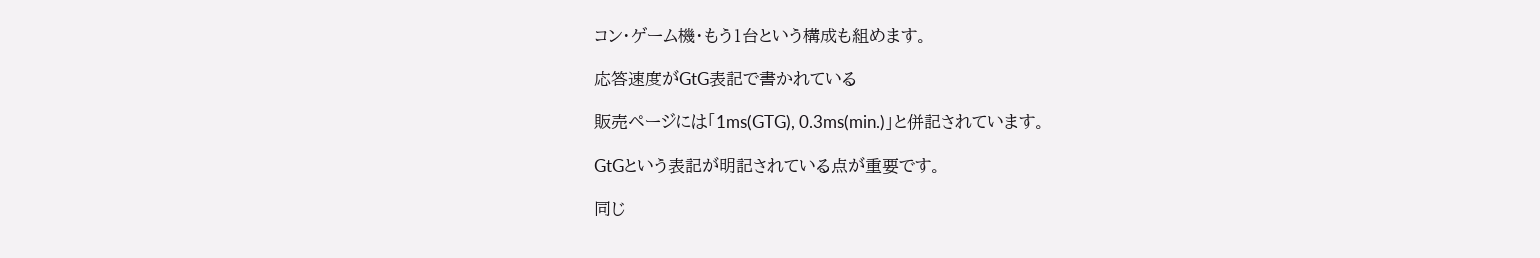コン・ゲーム機・もう1台という構成も組めます。

応答速度がGtG表記で書かれている

販売ページには「1ms(GTG), 0.3ms(min.)」と併記されています。

GtGという表記が明記されている点が重要です。

同じ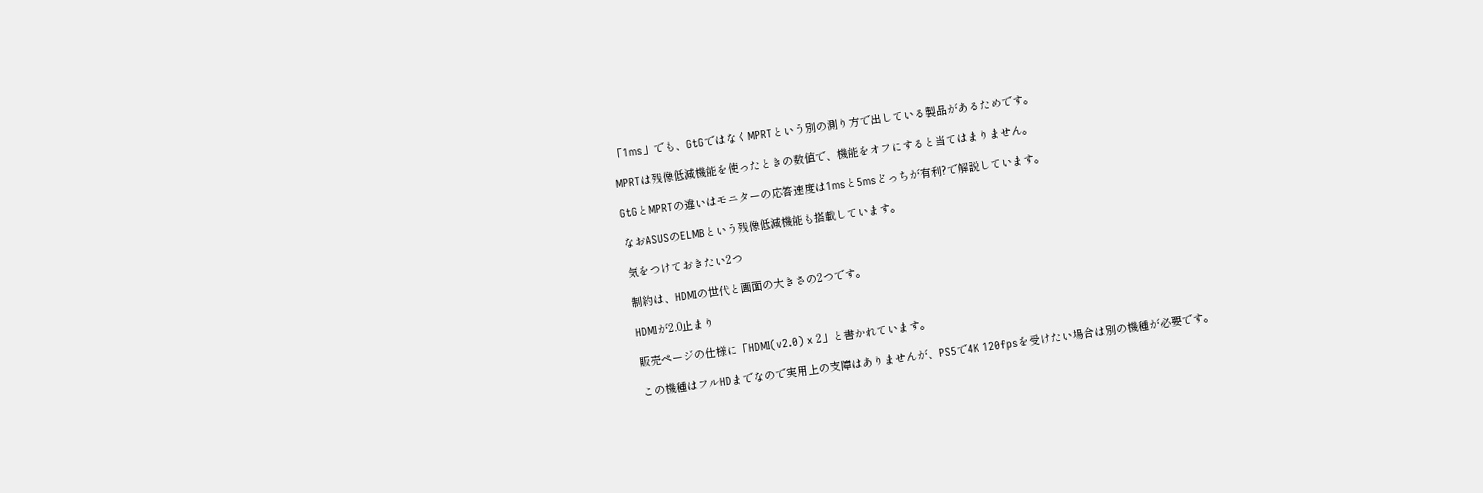「1ms」でも、GtGではなくMPRTという別の測り方で出している製品があるためです。

MPRTは残像低減機能を使ったときの数値で、機能をオフにすると当てはまりません。

GtGとMPRTの違いはモニターの応答速度は1msと5msどっちが有利?で解説しています。

なおASUSのELMBという残像低減機能も搭載しています。

気をつけておきたい2つ

制約は、HDMIの世代と画面の大きさの2つです。

HDMIが2.0止まり

販売ページの仕様に「HDMI(v2.0) x 2」と書かれています。

この機種はフルHDまでなので実用上の支障はありませんが、PS5で4K 120fpsを受けたい場合は別の機種が必要です。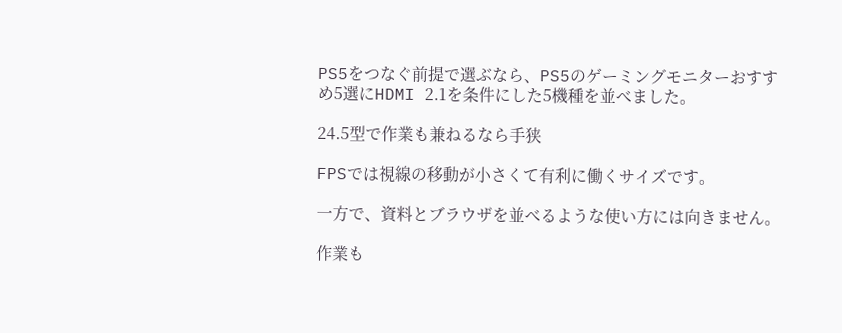PS5をつなぐ前提で選ぶなら、PS5のゲーミングモニターおすすめ5選にHDMI 2.1を条件にした5機種を並べました。

24.5型で作業も兼ねるなら手狭

FPSでは視線の移動が小さくて有利に働くサイズです。

一方で、資料とブラウザを並べるような使い方には向きません。

作業も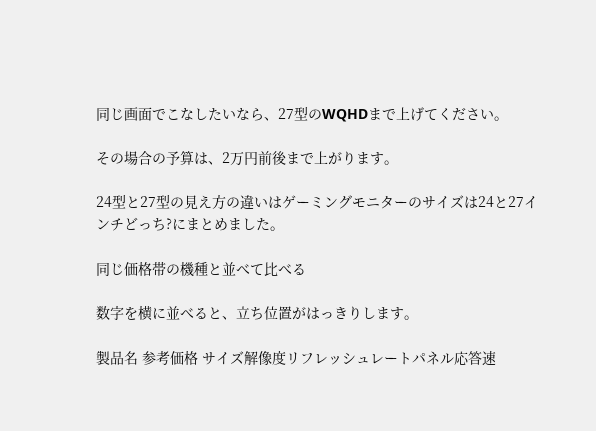同じ画面でこなしたいなら、27型のWQHDまで上げてください。

その場合の予算は、2万円前後まで上がります。

24型と27型の見え方の違いはゲーミングモニターのサイズは24と27インチどっち?にまとめました。

同じ価格帯の機種と並べて比べる

数字を横に並べると、立ち位置がはっきりします。

製品名 参考価格 サイズ解像度リフレッシュレートパネル応答速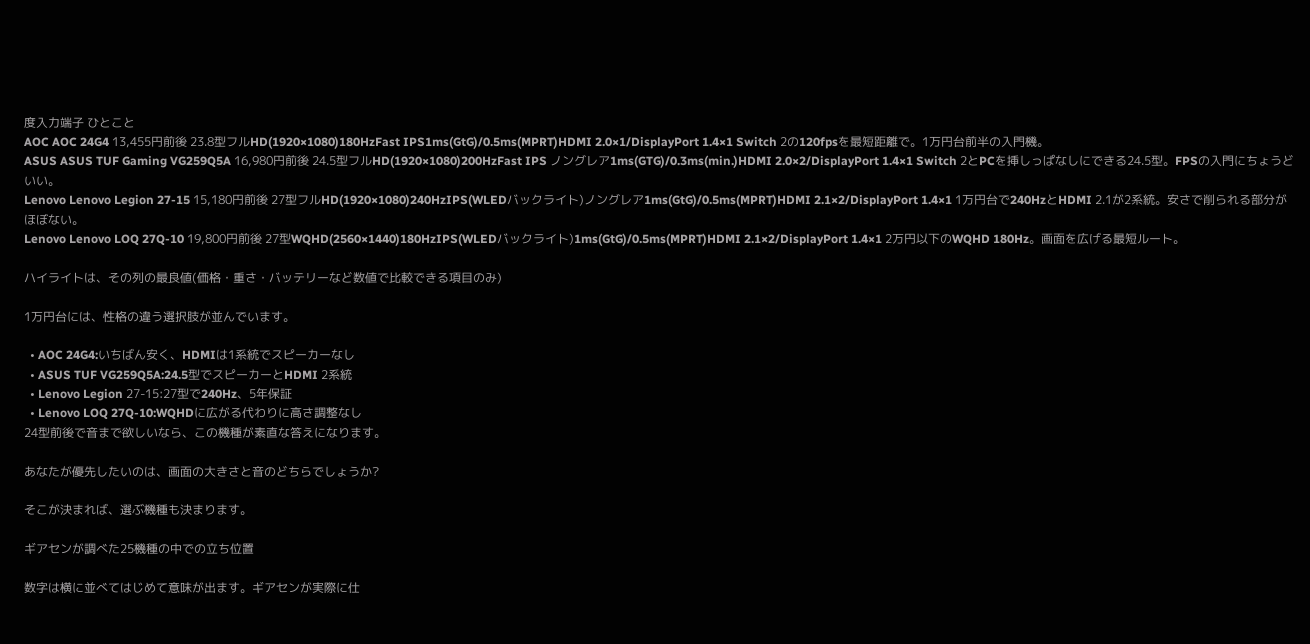度入力端子 ひとこと
AOC AOC 24G4 13,455円前後 23.8型フルHD(1920×1080)180HzFast IPS1ms(GtG)/0.5ms(MPRT)HDMI 2.0×1/DisplayPort 1.4×1 Switch 2の120fpsを最短距離で。1万円台前半の入門機。
ASUS ASUS TUF Gaming VG259Q5A 16,980円前後 24.5型フルHD(1920×1080)200HzFast IPS ノングレア1ms(GTG)/0.3ms(min.)HDMI 2.0×2/DisplayPort 1.4×1 Switch 2とPCを挿しっぱなしにできる24.5型。FPSの入門にちょうどいい。
Lenovo Lenovo Legion 27-15 15,180円前後 27型フルHD(1920×1080)240HzIPS(WLEDバックライト)ノングレア1ms(GtG)/0.5ms(MPRT)HDMI 2.1×2/DisplayPort 1.4×1 1万円台で240HzとHDMI 2.1が2系統。安さで削られる部分がほぼない。
Lenovo Lenovo LOQ 27Q-10 19,800円前後 27型WQHD(2560×1440)180HzIPS(WLEDバックライト)1ms(GtG)/0.5ms(MPRT)HDMI 2.1×2/DisplayPort 1.4×1 2万円以下のWQHD 180Hz。画面を広げる最短ルート。

ハイライトは、その列の最良値(価格・重さ・バッテリーなど数値で比較できる項目のみ)

1万円台には、性格の違う選択肢が並んでいます。

  • AOC 24G4:いちばん安く、HDMIは1系統でスピーカーなし
  • ASUS TUF VG259Q5A:24.5型でスピーカーとHDMI 2系統
  • Lenovo Legion 27-15:27型で240Hz、5年保証
  • Lenovo LOQ 27Q-10:WQHDに広がる代わりに高さ調整なし
24型前後で音まで欲しいなら、この機種が素直な答えになります。

あなたが優先したいのは、画面の大きさと音のどちらでしょうか?

そこが決まれば、選ぶ機種も決まります。

ギアセンが調べた25機種の中での立ち位置

数字は横に並べてはじめて意味が出ます。ギアセンが実際に仕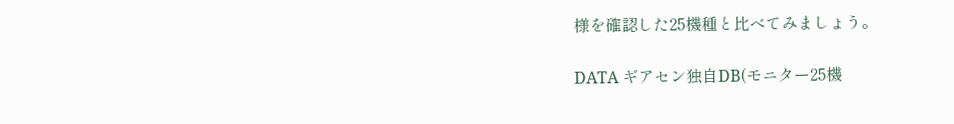様を確認した25機種と比べてみましょう。

DATA ギアセン独自DB(モニター25機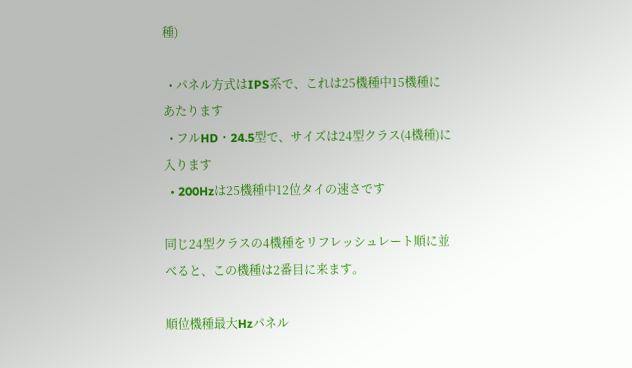種)

  • パネル方式はIPS系で、これは25機種中15機種にあたります
  • フルHD・24.5型で、サイズは24型クラス(4機種)に入ります
  • 200Hzは25機種中12位タイの速さです

同じ24型クラスの4機種をリフレッシュレート順に並べると、この機種は2番目に来ます。

順位機種最大Hzパネル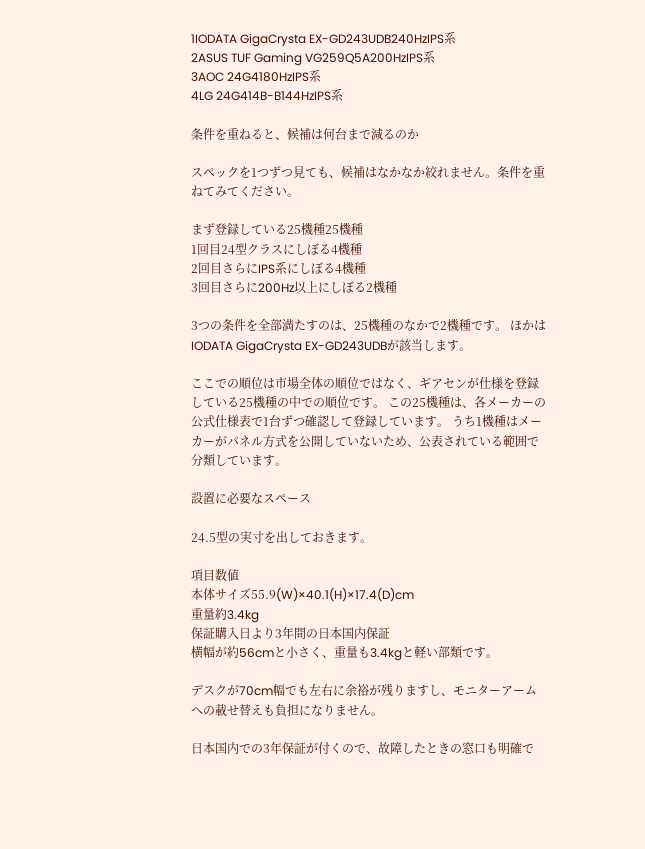1IODATA GigaCrysta EX-GD243UDB240HzIPS系
2ASUS TUF Gaming VG259Q5A200HzIPS系
3AOC 24G4180HzIPS系
4LG 24G414B-B144HzIPS系

条件を重ねると、候補は何台まで減るのか

スペックを1つずつ見ても、候補はなかなか絞れません。条件を重ねてみてください。

まず登録している25機種25機種
1回目24型クラスにしぼる4機種
2回目さらにIPS系にしぼる4機種
3回目さらに200Hz以上にしぼる2機種

3つの条件を全部満たすのは、25機種のなかで2機種です。 ほかはIODATA GigaCrysta EX-GD243UDBが該当します。

ここでの順位は市場全体の順位ではなく、ギアセンが仕様を登録している25機種の中での順位です。 この25機種は、各メーカーの公式仕様表で1台ずつ確認して登録しています。 うち1機種はメーカーがパネル方式を公開していないため、公表されている範囲で分類しています。

設置に必要なスペース

24.5型の実寸を出しておきます。

項目数値
本体サイズ55.9(W)×40.1(H)×17.4(D)cm
重量約3.4kg
保証購入日より3年間の日本国内保証
横幅が約56cmと小さく、重量も3.4kgと軽い部類です。

デスクが70cm幅でも左右に余裕が残りますし、モニターアームへの載せ替えも負担になりません。

日本国内での3年保証が付くので、故障したときの窓口も明確で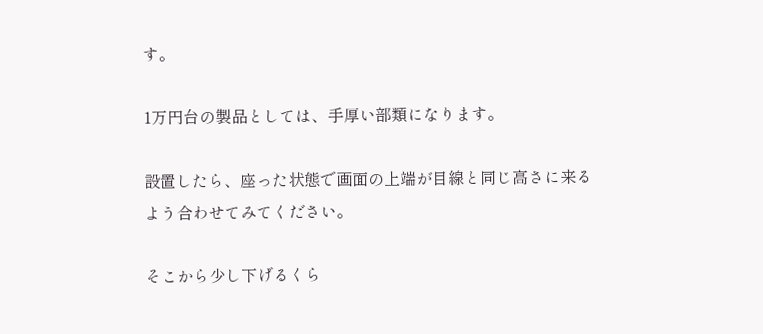す。

1万円台の製品としては、手厚い部類になります。

設置したら、座った状態で画面の上端が目線と同じ高さに来るよう合わせてみてください。

そこから少し下げるくら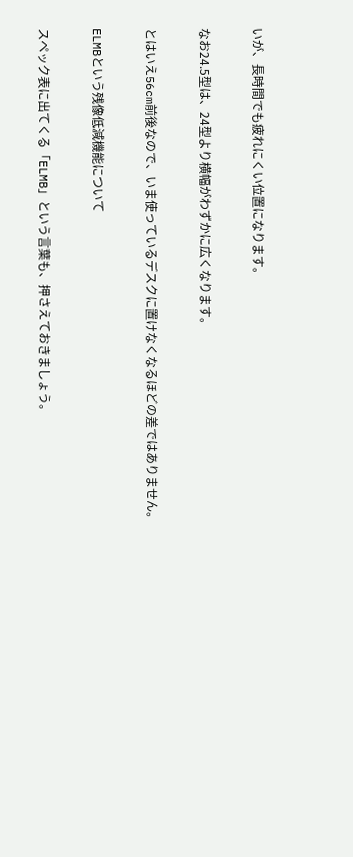いが、長時間でも疲れにくい位置になります。

なお24.5型は、24型より横幅がわずかに広くなります。

とはいえ56cm前後なので、いま使っているデスクに置けなくなるほどの差ではありません。

ELMBという残像低減機能について

スペック表に出てくる「ELMB」という言葉も、押さえておきましょう。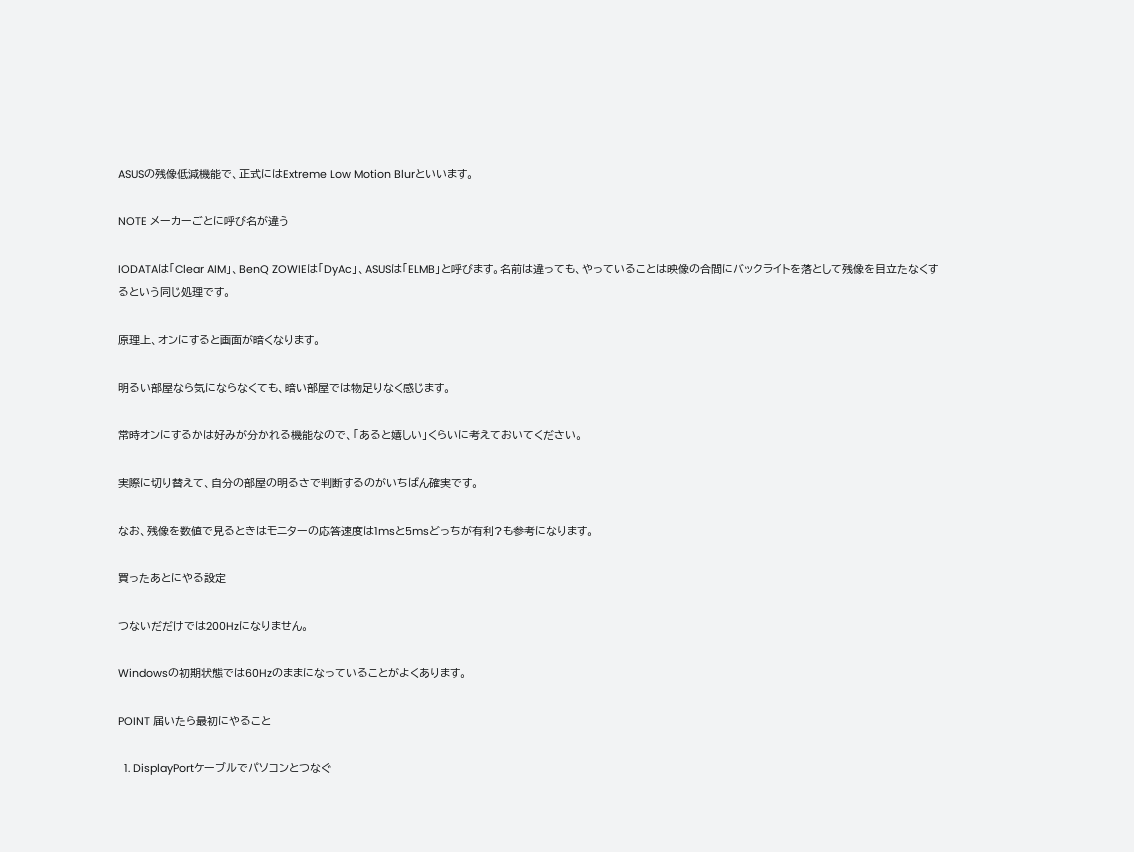ASUSの残像低減機能で、正式にはExtreme Low Motion Blurといいます。

NOTE メーカーごとに呼び名が違う

IODATAは「Clear AIM」、BenQ ZOWIEは「DyAc」、ASUSは「ELMB」と呼びます。名前は違っても、やっていることは映像の合間にバックライトを落として残像を目立たなくするという同じ処理です。

原理上、オンにすると画面が暗くなります。

明るい部屋なら気にならなくても、暗い部屋では物足りなく感じます。

常時オンにするかは好みが分かれる機能なので、「あると嬉しい」くらいに考えておいてください。

実際に切り替えて、自分の部屋の明るさで判断するのがいちばん確実です。

なお、残像を数値で見るときはモニターの応答速度は1msと5msどっちが有利?も参考になります。

買ったあとにやる設定

つないだだけでは200Hzになりません。

Windowsの初期状態では60Hzのままになっていることがよくあります。

POINT 届いたら最初にやること

  1. DisplayPortケーブルでパソコンとつなぐ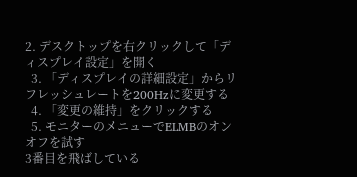2. デスクトップを右クリックして「ディスプレイ設定」を開く
  3. 「ディスプレイの詳細設定」からリフレッシュレートを200Hzに変更する
  4. 「変更の維持」をクリックする
  5. モニターのメニューでELMBのオンオフを試す
3番目を飛ばしている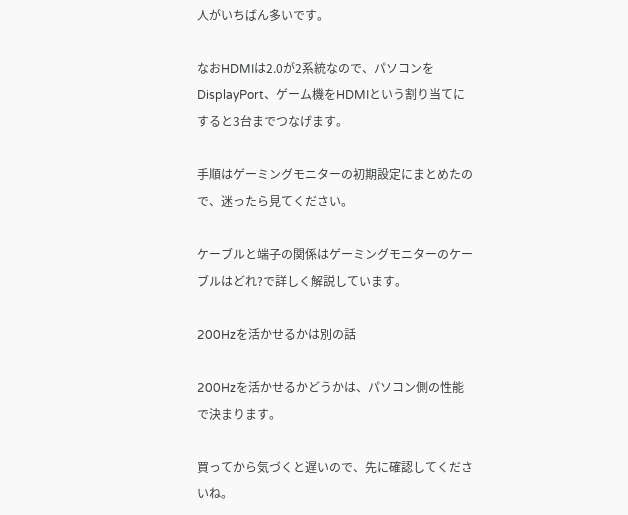人がいちばん多いです。

なおHDMIは2.0が2系統なので、パソコンをDisplayPort、ゲーム機をHDMIという割り当てにすると3台までつなげます。

手順はゲーミングモニターの初期設定にまとめたので、迷ったら見てください。

ケーブルと端子の関係はゲーミングモニターのケーブルはどれ?で詳しく解説しています。

200Hzを活かせるかは別の話

200Hzを活かせるかどうかは、パソコン側の性能で決まります。

買ってから気づくと遅いので、先に確認してくださいね。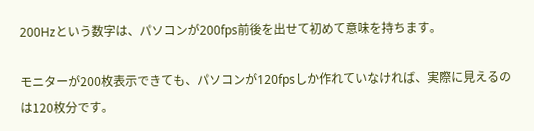200Hzという数字は、パソコンが200fps前後を出せて初めて意味を持ちます。

モニターが200枚表示できても、パソコンが120fpsしか作れていなければ、実際に見えるのは120枚分です。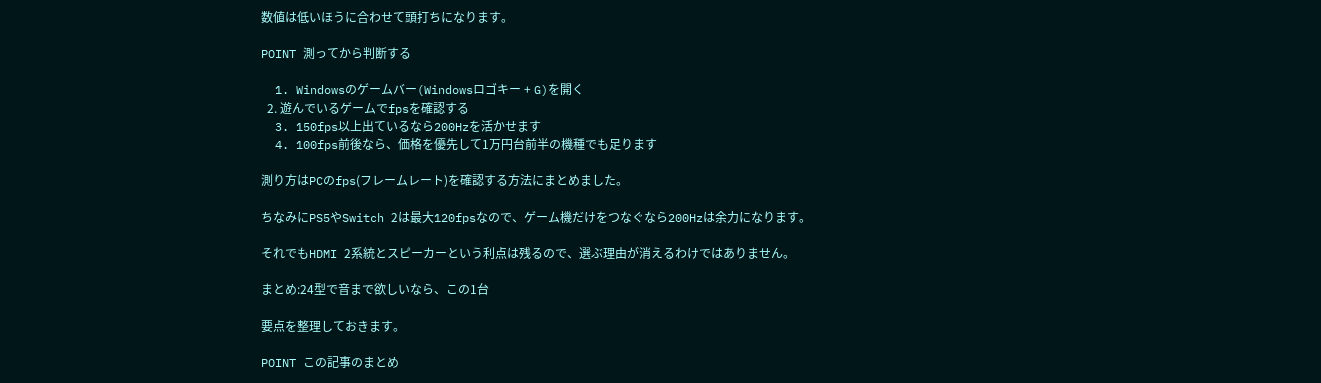数値は低いほうに合わせて頭打ちになります。

POINT 測ってから判断する

  1. Windowsのゲームバー(Windowsロゴキー + G)を開く
  2. 遊んでいるゲームでfpsを確認する
  3. 150fps以上出ているなら200Hzを活かせます
  4. 100fps前後なら、価格を優先して1万円台前半の機種でも足ります

測り方はPCのfps(フレームレート)を確認する方法にまとめました。

ちなみにPS5やSwitch 2は最大120fpsなので、ゲーム機だけをつなぐなら200Hzは余力になります。

それでもHDMI 2系統とスピーカーという利点は残るので、選ぶ理由が消えるわけではありません。

まとめ:24型で音まで欲しいなら、この1台

要点を整理しておきます。

POINT この記事のまとめ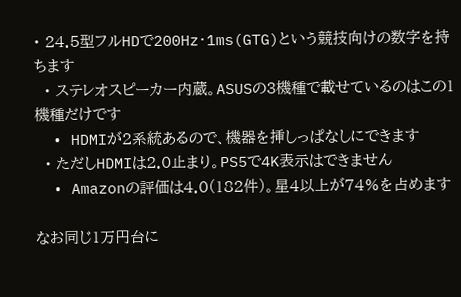• 24.5型フルHDで200Hz・1ms(GTG)という競技向けの数字を持ちます
  • ステレオスピーカー内蔵。ASUSの3機種で載せているのはこの1機種だけです
  • HDMIが2系統あるので、機器を挿しっぱなしにできます
  • ただしHDMIは2.0止まり。PS5で4K表示はできません
  • Amazonの評価は4.0(182件)。星4以上が74%を占めます

なお同じ1万円台に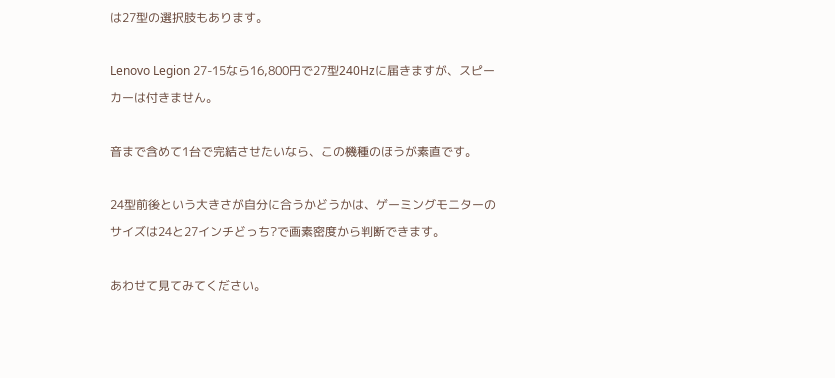は27型の選択肢もあります。

Lenovo Legion 27-15なら16,800円で27型240Hzに届きますが、スピーカーは付きません。

音まで含めて1台で完結させたいなら、この機種のほうが素直です。

24型前後という大きさが自分に合うかどうかは、ゲーミングモニターのサイズは24と27インチどっち?で画素密度から判断できます。

あわせて見てみてください。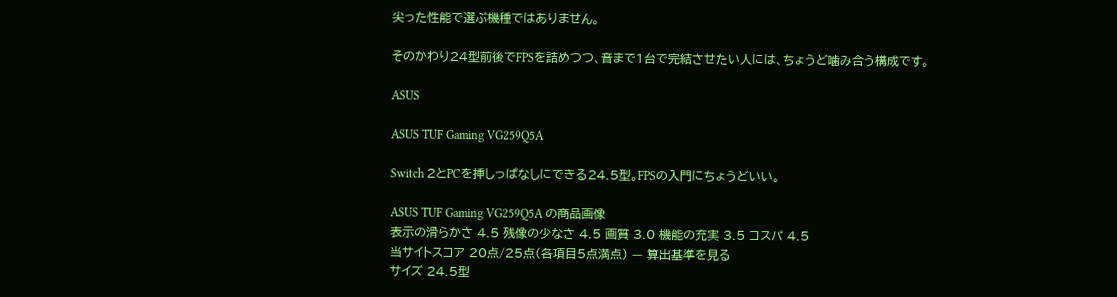尖った性能で選ぶ機種ではありません。

そのかわり24型前後でFPSを詰めつつ、音まで1台で完結させたい人には、ちょうど噛み合う構成です。

ASUS

ASUS TUF Gaming VG259Q5A

Switch 2とPCを挿しっぱなしにできる24.5型。FPSの入門にちょうどいい。

ASUS TUF Gaming VG259Q5A の商品画像
表示の滑らかさ 4.5 残像の少なさ 4.5 画質 3.0 機能の充実 3.5 コスパ 4.5
当サイトスコア 20点/25点(各項目5点満点) — 算出基準を見る
サイズ 24.5型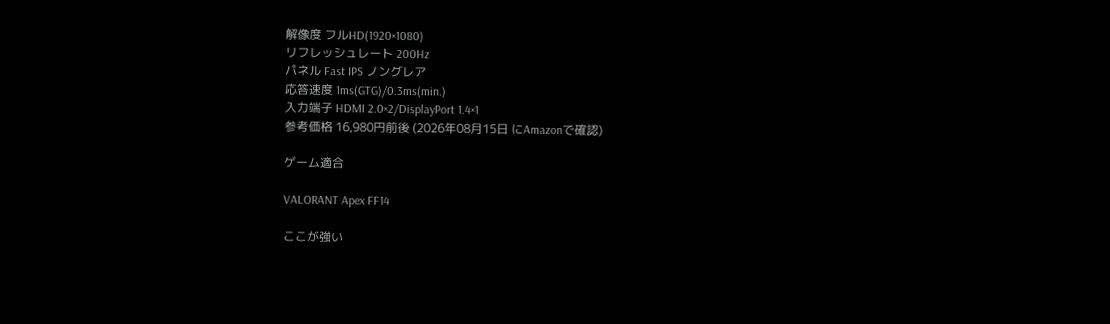解像度 フルHD(1920×1080)
リフレッシュレート 200Hz
パネル Fast IPS ノングレア
応答速度 1ms(GTG)/0.3ms(min.)
入力端子 HDMI 2.0×2/DisplayPort 1.4×1
参考価格 16,980円前後 (2026年08月15日 にAmazonで確認)

ゲーム適合

VALORANT Apex FF14

ここが強い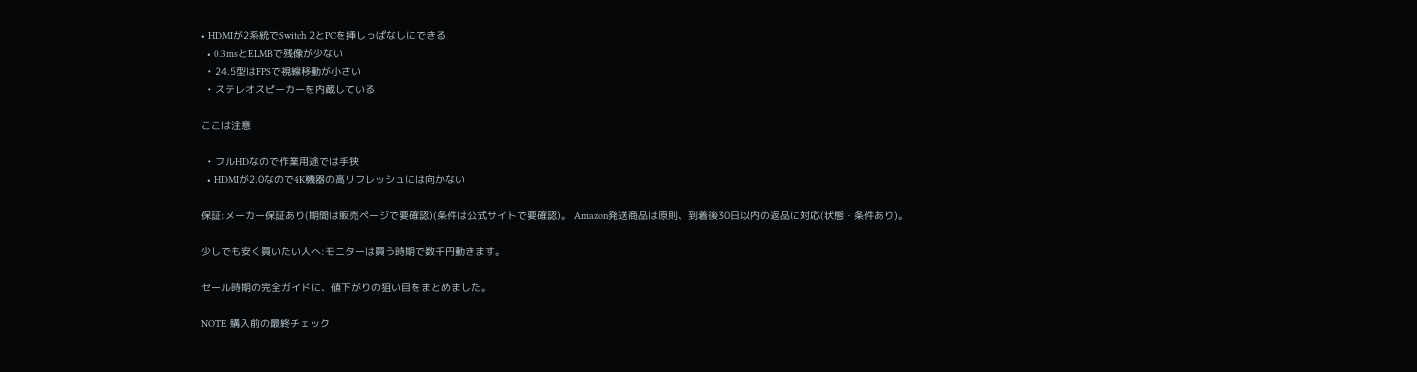• HDMIが2系統でSwitch 2とPCを挿しっぱなしにできる
  • 0.3msとELMBで残像が少ない
  • 24.5型はFPSで視線移動が小さい
  • ステレオスピーカーを内蔵している

ここは注意

  • フルHDなので作業用途では手狭
  • HDMIが2.0なので4K機器の高リフレッシュには向かない

保証:メーカー保証あり(期間は販売ページで要確認)(条件は公式サイトで要確認)。 Amazon発送商品は原則、到着後30日以内の返品に対応(状態・条件あり)。

少しでも安く買いたい人へ:モニターは買う時期で数千円動きます。

セール時期の完全ガイドに、値下がりの狙い目をまとめました。

NOTE 購入前の最終チェック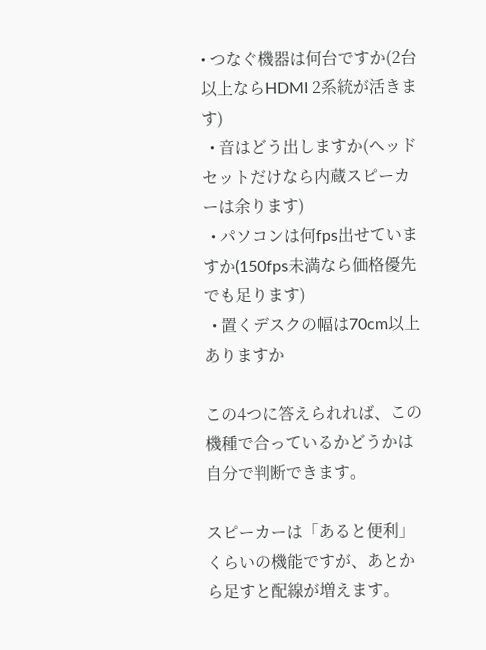• つなぐ機器は何台ですか(2台以上ならHDMI 2系統が活きます)
  • 音はどう出しますか(ヘッドセットだけなら内蔵スピーカーは余ります)
  • パソコンは何fps出せていますか(150fps未満なら価格優先でも足ります)
  • 置くデスクの幅は70cm以上ありますか

この4つに答えられれば、この機種で合っているかどうかは自分で判断できます。

スピーカーは「あると便利」くらいの機能ですが、あとから足すと配線が増えます。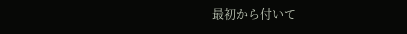最初から付いて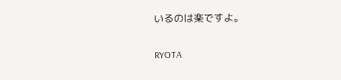いるのは楽ですよ。

RYOTA